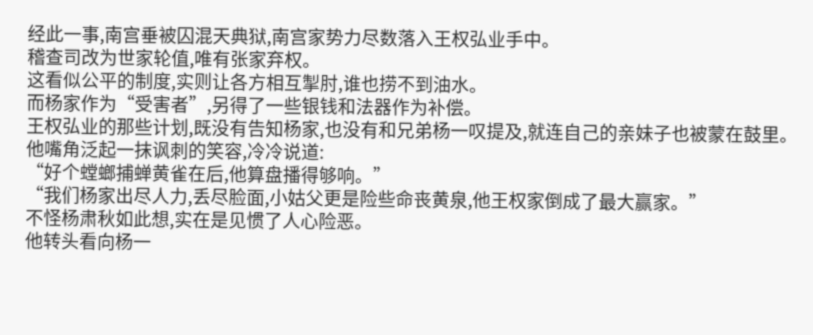经此一事,南宫垂被囚混天典狱,南宫家势力尽数落入王权弘业手中。
稽查司改为世家轮值,唯有张家弃权。
这看似公平的制度,实则让各方相互掣肘,谁也捞不到油水。
而杨家作为“受害者”,另得了一些银钱和法器作为补偿。
王权弘业的那些计划,既没有告知杨家,也没有和兄弟杨一叹提及,就连自己的亲妹子也被蒙在鼓里。
他嘴角泛起一抹讽刺的笑容,冷冷说道:
“好个螳螂捕蝉黄雀在后,他算盘播得够响。”
“我们杨家出尽人力,丢尽脸面,小姑父更是险些命丧黄泉,他王权家倒成了最大赢家。”
不怪杨肃秋如此想,实在是见惯了人心险恶。
他转头看向杨一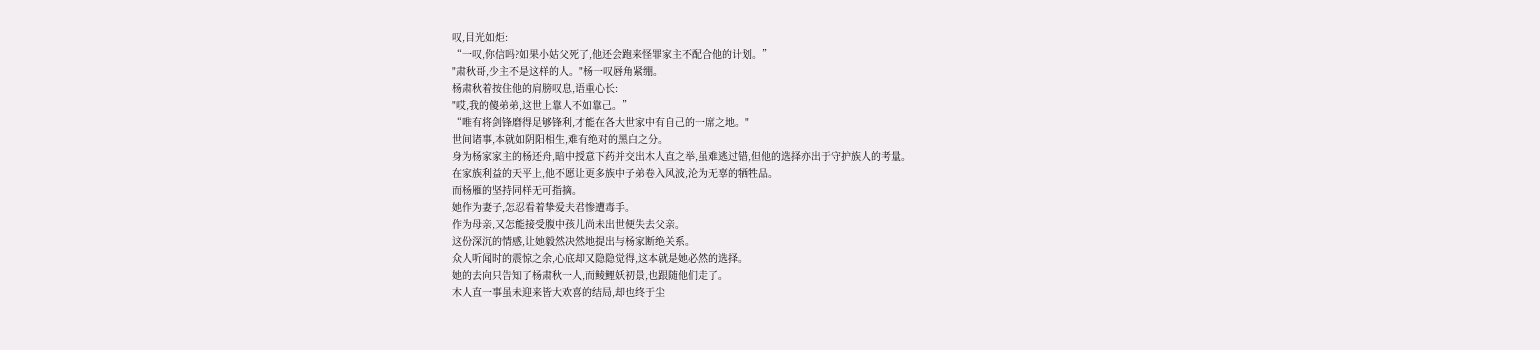叹,目光如炬:
“一叹,你信吗?如果小姑父死了,他还会跑来怪罪家主不配合他的计划。”
"肃秋哥,少主不是这样的人。"杨一叹唇角紧绷。
杨肃秋着按住他的肩膀叹息,语重心长:
"哎,我的傻弟弟,这世上靠人不如靠己。”
“唯有将剑锋磨得足够锋利,才能在各大世家中有自己的一席之地。"
世间诸事,本就如阴阳相生,难有绝对的黑白之分。
身为杨家家主的杨还舟,暗中授意下药并交出木人直之举,虽难逃过错,但他的选择亦出于守护族人的考量。
在家族利益的天平上,他不愿让更多族中子弟卷入风波,沦为无辜的牺牲品。
而杨雁的坚持同样无可指摘。
她作为妻子,怎忍看着挚爱夫君惨遭毒手。
作为母亲,又怎能接受腹中孩儿尚未出世便失去父亲。
这份深沉的情感,让她毅然决然地提出与杨家断绝关系。
众人听闻时的震惊之余,心底却又隐隐觉得,这本就是她必然的选择。
她的去向只告知了杨肃秋一人,而鲮鲤妖初景,也跟随他们走了。
木人直一事虽未迎来皆大欢喜的结局,却也终于尘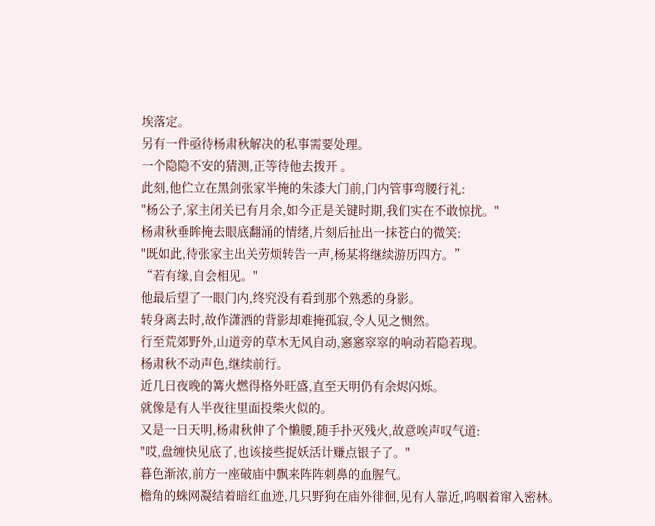埃落定。
另有一件亟待杨肃秋解决的私事需要处理。
一个隐隐不安的猜测,正等待他去拨开 。
此刻,他伫立在黑剑张家半掩的朱漆大门前,门内管事弯腰行礼:
"杨公子,家主闭关已有月余,如今正是关键时期,我们实在不敢惊扰。"
杨肃秋垂眸掩去眼底翻涌的情绪,片刻后扯出一抹苍白的微笑:
"既如此,待张家主出关劳烦转告一声,杨某将继续游历四方。”
“若有缘,自会相见。"
他最后望了一眼门内,终究没有看到那个熟悉的身影。
转身离去时,故作潇洒的背影却难掩孤寂,令人见之恻然。
行至荒郊野外,山道旁的草木无风自动,窸窸窣窣的响动若隐若现。
杨肃秋不动声色,继续前行。
近几日夜晚的篝火燃得格外旺盛,直至天明仍有余烬闪烁。
就像是有人半夜往里面投柴火似的。
又是一日天明,杨肃秋伸了个懒腰,随手扑灭残火,故意唉声叹气道:
"哎,盘缠快见底了,也该接些捉妖活计赚点银子了。"
暮色渐浓,前方一座破庙中飘来阵阵刺鼻的血腥气。
檐角的蛛网凝结着暗红血迹,几只野狗在庙外徘徊,见有人靠近,呜咽着窜入密林。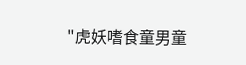"虎妖嗜食童男童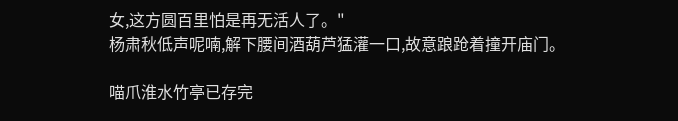女,这方圆百里怕是再无活人了。"
杨肃秋低声呢喃,解下腰间酒葫芦猛灌一口,故意踉跄着撞开庙门。

喵爪淮水竹亭已存完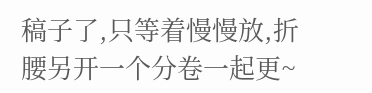稿子了,只等着慢慢放,折腰另开一个分卷一起更~